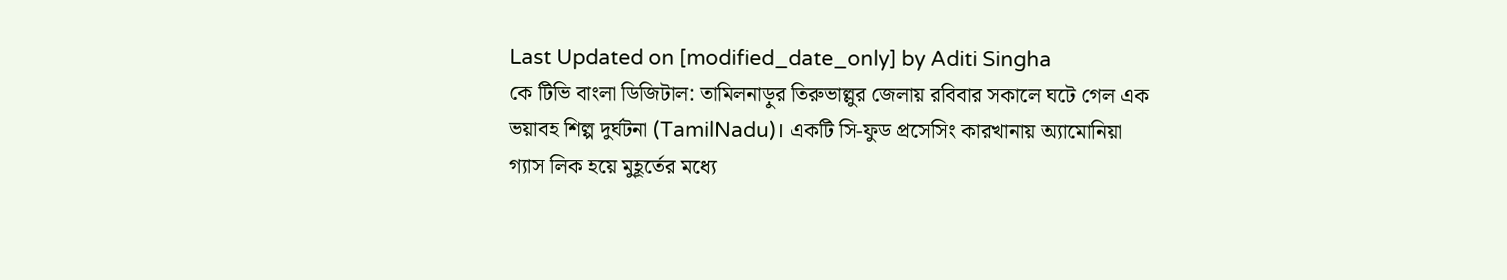Last Updated on [modified_date_only] by Aditi Singha
কে টিভি বাংলা ডিজিটাল: তামিলনাড়ুর তিরুভাল্লুর জেলায় রবিবার সকালে ঘটে গেল এক ভয়াবহ শিল্প দুর্ঘটনা (TamilNadu)। একটি সি-ফুড প্রসেসিং কারখানায় অ্যামোনিয়া গ্যাস লিক হয়ে মুহূর্তের মধ্যে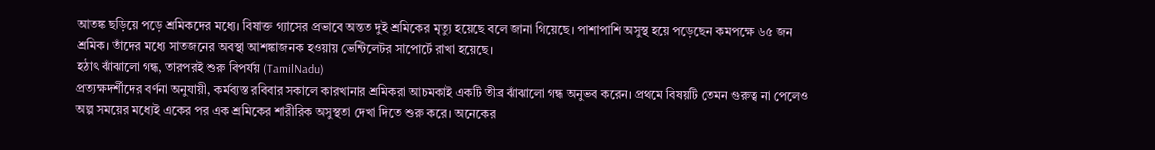আতঙ্ক ছড়িয়ে পড়ে শ্রমিকদের মধ্যে। বিষাক্ত গ্যাসের প্রভাবে অন্তত দুই শ্রমিকের মৃত্যু হয়েছে বলে জানা গিয়েছে। পাশাপাশি অসুস্থ হয়ে পড়েছেন কমপক্ষে ৬৫ জন শ্রমিক। তাঁদের মধ্যে সাতজনের অবস্থা আশঙ্কাজনক হওয়ায় ভেন্টিলেটর সাপোর্টে রাখা হয়েছে।
হঠাৎ ঝাঁঝালো গন্ধ, তারপরই শুরু বিপর্যয় (TamilNadu)
প্রত্যক্ষদর্শীদের বর্ণনা অনুযায়ী, কর্মব্যস্ত রবিবার সকালে কারখানার শ্রমিকরা আচমকাই একটি তীব্র ঝাঁঝালো গন্ধ অনুভব করেন। প্রথমে বিষয়টি তেমন গুরুত্ব না পেলেও অল্প সময়ের মধ্যেই একের পর এক শ্রমিকের শারীরিক অসুস্থতা দেখা দিতে শুরু করে। অনেকের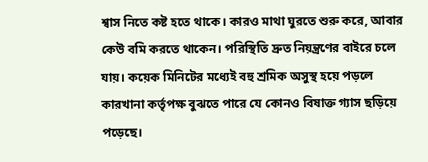শ্বাস নিতে কষ্ট হতে থাকে। কারও মাথা ঘুরতে শুরু করে, আবার কেউ বমি করতে থাকেন। পরিস্থিতি দ্রুত নিয়ন্ত্রণের বাইরে চলে যায়। কয়েক মিনিটের মধ্যেই বহু শ্রমিক অসুস্থ হয়ে পড়লে কারখানা কর্তৃপক্ষ বুঝতে পারে যে কোনও বিষাক্ত গ্যাস ছড়িয়ে পড়েছে।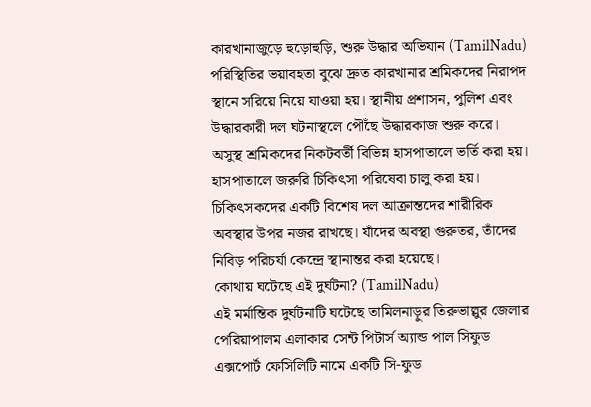কারখানাজুড়ে হুড়োহুড়ি, শুরু উদ্ধার অভিযান (TamilNadu)
পরিস্থিতির ভয়াবহতা বুঝে দ্রুত কারখানার শ্রমিকদের নিরাপদ স্থানে সরিয়ে নিয়ে যাওয়া হয়। স্থানীয় প্রশাসন, পুলিশ এবং উদ্ধারকারী দল ঘটনাস্থলে পৌঁছে উদ্ধারকাজ শুরু করে। অসুস্থ শ্রমিকদের নিকটবর্তী বিভিন্ন হাসপাতালে ভর্তি করা হয়। হাসপাতালে জরুরি চিকিৎসা পরিষেবা চালু করা হয়। চিকিৎসকদের একটি বিশেষ দল আক্রান্তদের শারীরিক অবস্থার উপর নজর রাখছে। যাঁদের অবস্থা গুরুতর, তাঁদের নিবিড় পরিচর্যা কেন্দ্রে স্থানান্তর করা হয়েছে।
কোথায় ঘটেছে এই দুর্ঘটনা? (TamilNadu)
এই মর্মান্তিক দুর্ঘটনাটি ঘটেছে তামিলনাড়ুর তিরুভাল্লুর জেলার পেরিয়াপালম এলাকার সেন্ট পিটার্স অ্যান্ড পাল সিফুড এক্সপোর্ট ফেসিলিটি নামে একটি সি-ফুড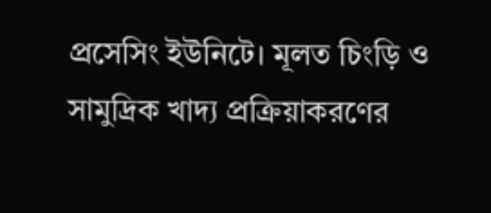প্রসেসিং ইউনিটে। মূলত চিংড়ি ও সামুদ্রিক খাদ্য প্রক্রিয়াকরণের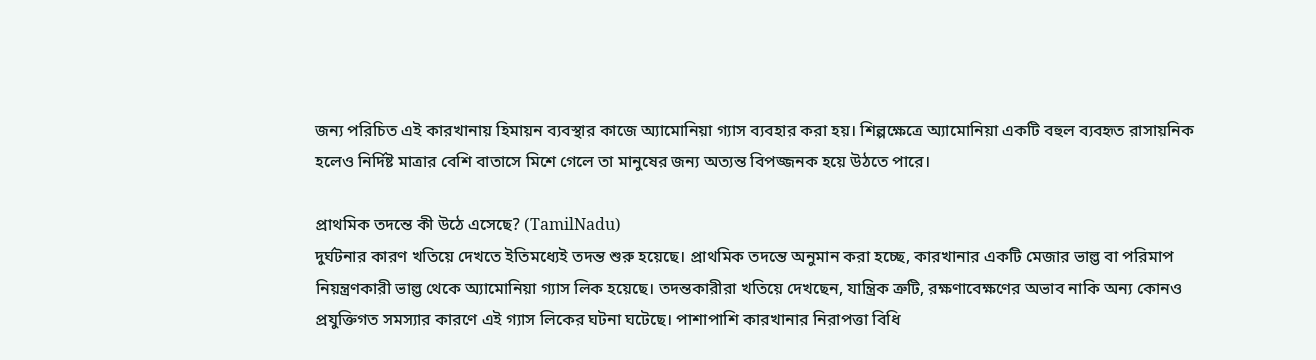জন্য পরিচিত এই কারখানায় হিমায়ন ব্যবস্থার কাজে অ্যামোনিয়া গ্যাস ব্যবহার করা হয়। শিল্পক্ষেত্রে অ্যামোনিয়া একটি বহুল ব্যবহৃত রাসায়নিক হলেও নির্দিষ্ট মাত্রার বেশি বাতাসে মিশে গেলে তা মানুষের জন্য অত্যন্ত বিপজ্জনক হয়ে উঠতে পারে।

প্রাথমিক তদন্তে কী উঠে এসেছে? (TamilNadu)
দুর্ঘটনার কারণ খতিয়ে দেখতে ইতিমধ্যেই তদন্ত শুরু হয়েছে। প্রাথমিক তদন্তে অনুমান করা হচ্ছে, কারখানার একটি মেজার ভাল্ভ বা পরিমাপ নিয়ন্ত্রণকারী ভাল্ভ থেকে অ্যামোনিয়া গ্যাস লিক হয়েছে। তদন্তকারীরা খতিয়ে দেখছেন, যান্ত্রিক ত্রুটি, রক্ষণাবেক্ষণের অভাব নাকি অন্য কোনও প্রযুক্তিগত সমস্যার কারণে এই গ্যাস লিকের ঘটনা ঘটেছে। পাশাপাশি কারখানার নিরাপত্তা বিধি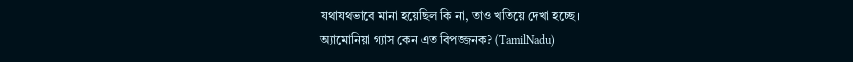যথাযথভাবে মানা হয়েছিল কি না, তাও খতিয়ে দেখা হচ্ছে।
অ্যামোনিয়া গ্যাস কেন এত বিপজ্জনক? (TamilNadu)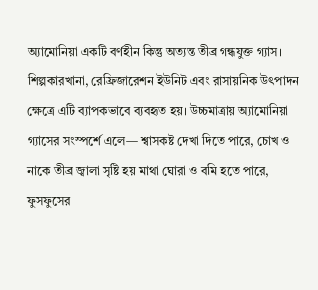অ্যামোনিয়া একটি বর্ণহীন কিন্তু অত্যন্ত তীব্র গন্ধযুক্ত গ্যাস। শিল্পকারখানা, রেফ্রিজারেশন ইউনিট এবং রাসায়নিক উৎপাদন ক্ষেত্রে এটি ব্যাপকভাবে ব্যবহৃত হয়। উচ্চমাত্রায় অ্যামোনিয়া গ্যাসের সংস্পর্শে এলে— শ্বাসকষ্ট দেখা দিতে পারে, চোখ ও নাকে তীব্র জ্বালা সৃষ্টি হয় মাথা ঘোরা ও বমি হতে পারে, ফুসফুসের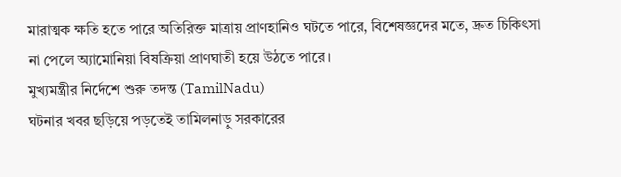মারাত্মক ক্ষতি হতে পারে অতিরিক্ত মাত্রায় প্রাণহানিও ঘটতে পারে, বিশেষজ্ঞদের মতে, দ্রুত চিকিৎসা না পেলে অ্যামোনিয়া বিষক্রিয়া প্রাণঘাতী হয়ে উঠতে পারে।
মুখ্যমন্ত্রীর নির্দেশে শুরু তদন্ত (TamilNadu)
ঘটনার খবর ছড়িয়ে পড়তেই তামিলনাড়ু সরকারের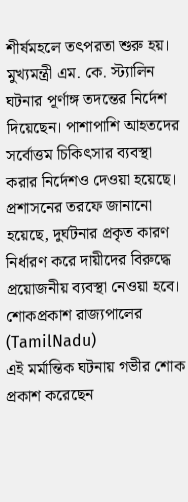শীর্ষমহলে তৎপরতা শুরু হয়। মুখ্যমন্ত্রী এম. কে. স্ট্যালিন ঘটনার পূর্ণাঙ্গ তদন্তের নির্দেশ দিয়েছেন। পাশাপাশি আহতদের সর্বোত্তম চিকিৎসার ব্যবস্থা করার নির্দেশও দেওয়া হয়েছে। প্রশাসনের তরফে জানানো হয়েছে, দুর্ঘটনার প্রকৃত কারণ নির্ধারণ করে দায়ীদের বিরুদ্ধে প্রয়োজনীয় ব্যবস্থা নেওয়া হবে।
শোকপ্রকাশ রাজ্যপালের (TamilNadu)
এই মর্মান্তিক ঘটনায় গভীর শোক প্রকাশ করেছেন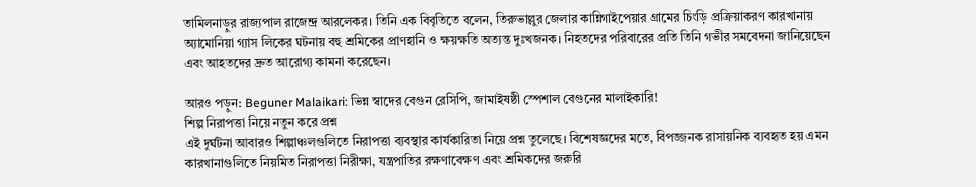তামিলনাড়ুর রাজ্যপাল রাজেন্দ্র আরলেকর। তিনি এক বিবৃতিতে বলেন, তিরুভাল্লুর জেলার কান্নিগাইপেয়ার গ্রামের চিংড়ি প্রক্রিয়াকরণ কারখানায় অ্যামোনিয়া গ্যাস লিকের ঘটনায় বহু শ্রমিকের প্রাণহানি ও ক্ষয়ক্ষতি অত্যন্ত দুঃখজনক। নিহতদের পরিবারের প্রতি তিনি গভীর সমবেদনা জানিয়েছেন এবং আহতদের দ্রুত আরোগ্য কামনা করেছেন।

আরও পড়ুন: Beguner Malaikari: ভিন্ন স্বাদের বেগুন রেসিপি, জামাইষষ্ঠী স্পেশাল বেগুনের মালাইকারি!
শিল্প নিরাপত্তা নিয়ে নতুন করে প্রশ্ন
এই দুর্ঘটনা আবারও শিল্পাঞ্চলগুলিতে নিরাপত্তা ব্যবস্থার কার্যকারিতা নিয়ে প্রশ্ন তুলেছে। বিশেষজ্ঞদের মতে, বিপজ্জনক রাসায়নিক ব্যবহৃত হয় এমন কারখানাগুলিতে নিয়মিত নিরাপত্তা নিরীক্ষা, যন্ত্রপাতির রক্ষণাবেক্ষণ এবং শ্রমিকদের জরুরি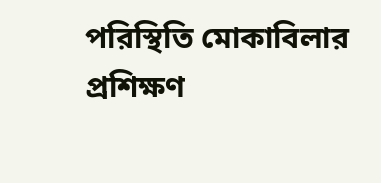পরিস্থিতি মোকাবিলার প্রশিক্ষণ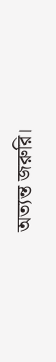অত্যন্ত জরুরি।